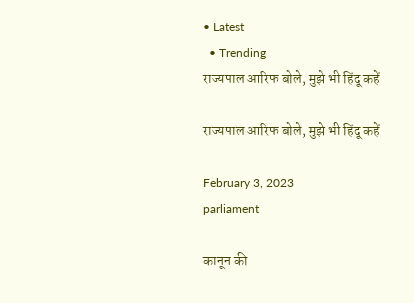• Latest
  • Trending
राज्यपाल आरिफ बोले, मुझे भी हिंदू कहें

राज्यपाल आरिफ बोले, मुझे भी हिंदू कहें

February 3, 2023
parliament

कानून की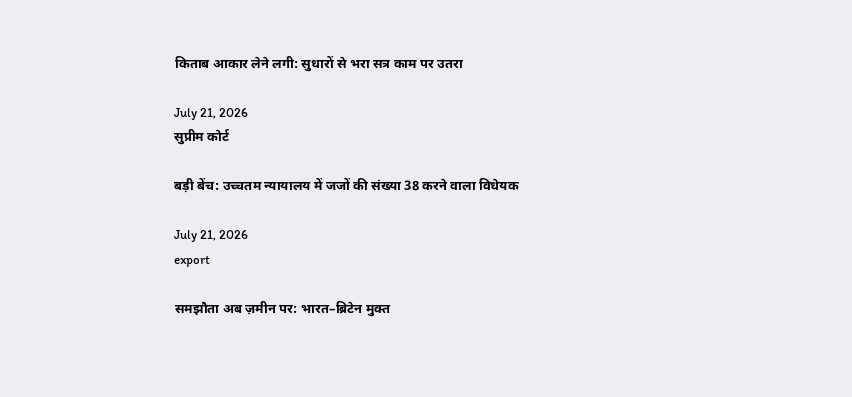किताब आकार लेने लगी: सुधारों से भरा सत्र काम पर उतरा

July 21, 2026
सुप्रीम कोर्ट

बड़ी बेंच: उच्चतम न्यायालय में जजों की संख्या 38 करने वाला विधेयक

July 21, 2026
export

समझौता अब ज़मीन पर: भारत–ब्रिटेन मुक्त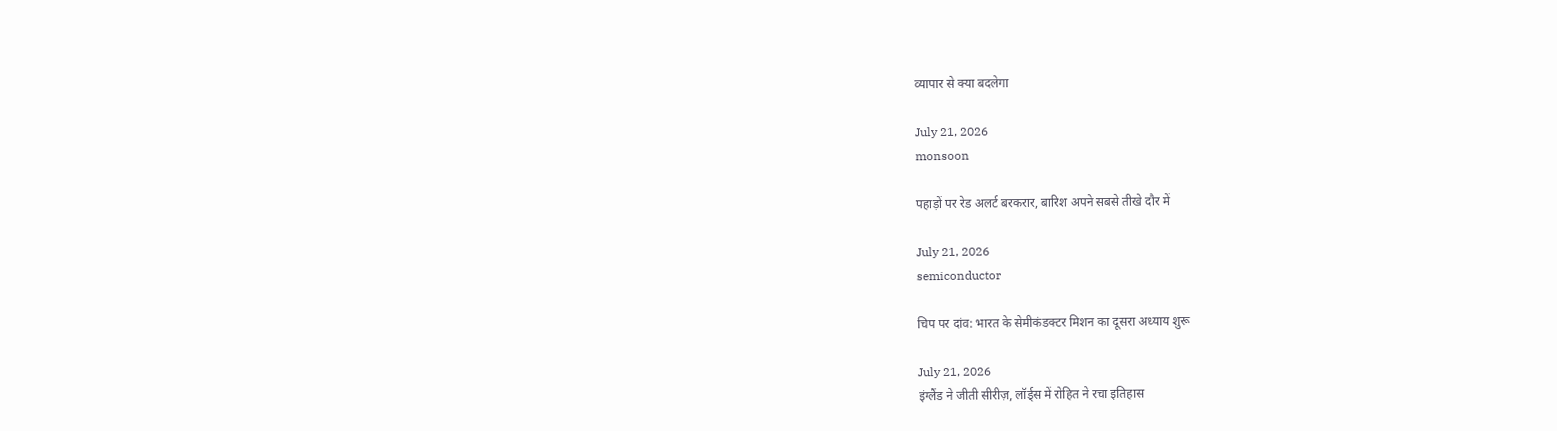व्यापार से क्या बदलेगा

July 21, 2026
monsoon

पहाड़ों पर रेड अलर्ट बरकरार, बारिश अपने सबसे तीखे दौर में

July 21, 2026
semiconductor

चिप पर दांव: भारत के सेमीकंडक्टर मिशन का दूसरा अध्याय शुरू

July 21, 2026
इंग्लैंड ने जीती सीरीज़, लॉर्ड्स में रोहित ने रचा इतिहास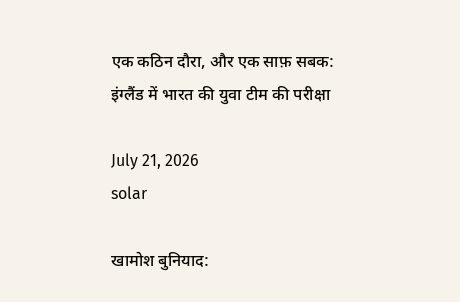एक कठिन दौरा, और एक साफ़ सबक: इंग्लैंड में भारत की युवा टीम की परीक्षा

July 21, 2026
solar

खामोश बुनियाद: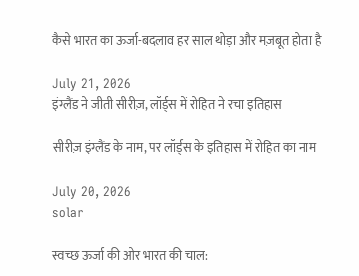कैसे भारत का ऊर्जा-बदलाव हर साल थोड़ा और मज़बूत होता है

July 21, 2026
इंग्लैंड ने जीती सीरीज़, लॉर्ड्स में रोहित ने रचा इतिहास

सीरीज़ इंग्लैंड के नाम, पर लॉर्ड्स के इतिहास में रोहित का नाम

July 20, 2026
solar

स्वच्छ ऊर्जा की ओर भारत की चाल: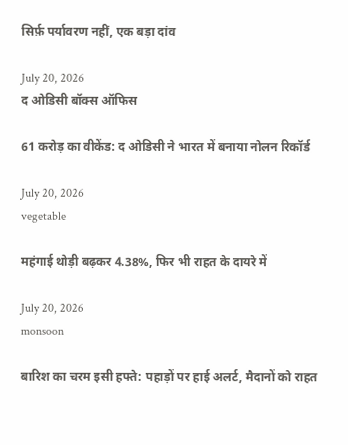सिर्फ़ पर्यावरण नहीं, एक बड़ा दांव

July 20, 2026
द ओडिसी बॉक्स ऑफिस

61 करोड़ का वीकेंड: द ओडिसी ने भारत में बनाया नोलन रिकॉर्ड

July 20, 2026
vegetable

महंगाई थोड़ी बढ़कर 4.38%, फिर भी राहत के दायरे में

July 20, 2026
monsoon

बारिश का चरम इसी हफ्ते: पहाड़ों पर हाई अलर्ट, मैदानों को राहत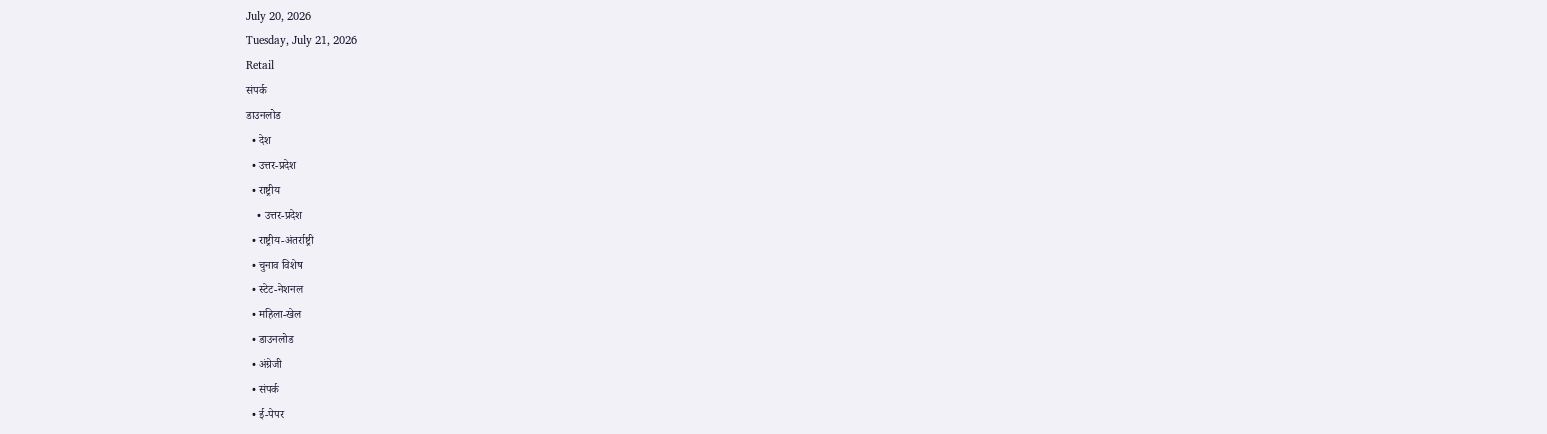July 20, 2026
Tuesday, July 21, 2026
Retail
संपर्क
डाउनलोड
  • देश
  • उत्तर-प्रदेश
  • राष्ट्रीय
    • उत्तर-प्रदेश
  • राष्ट्रीय-अंतर्राष्ट्री
  • चुनाव विशेष
  • स्टेट-नेशनल
  • महिला-खेल
  • डाउनलोड
  • अंग्रेजी
  • संपर्क
  • ई-पेपर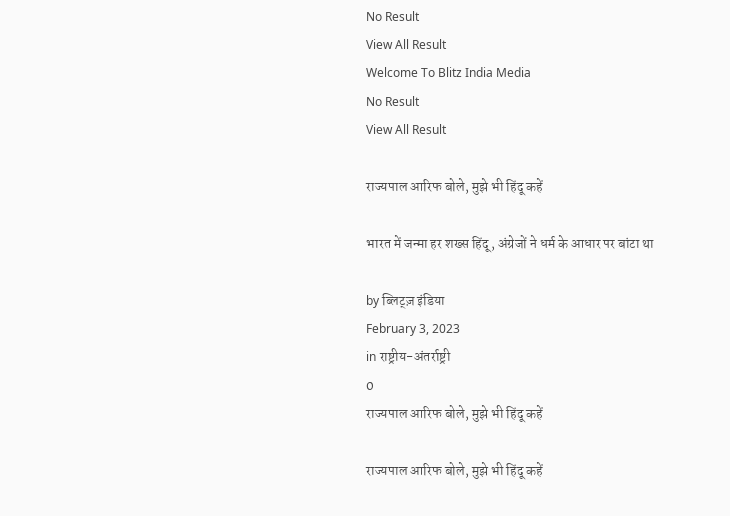No Result
View All Result
Welcome To Blitz India Media
No Result
View All Result

राज्यपाल आरिफ बोले, मुझे भी हिंदू कहें

भारत में जन्मा हर शख्स हिंदू, अंग्रेजों ने धर्म के आधार पर बांटा था

by ब्लिट्ज़ इंडिया
February 3, 2023
in राष्ट्रीय-अंतर्राष्ट्री
0
राज्यपाल आरिफ बोले, मुझे भी हिंदू कहें

राज्यपाल आरिफ बोले, मुझे भी हिंदू कहें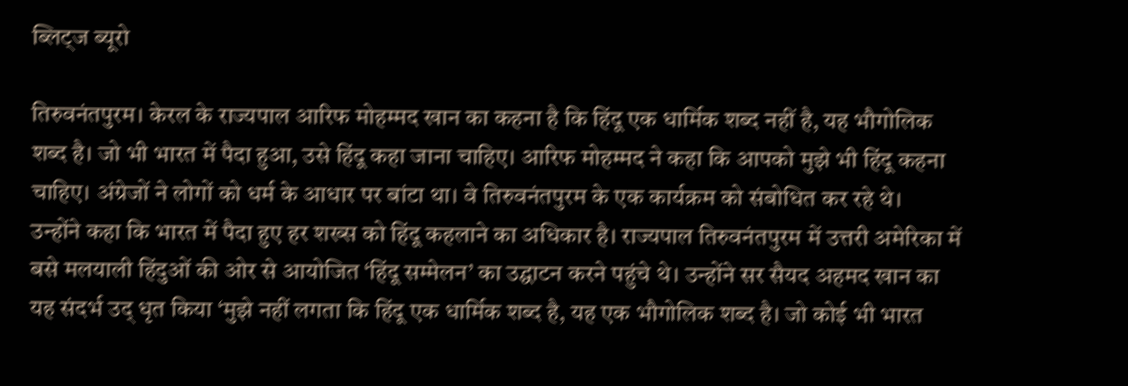ब्लिट्ज ब्यूरो

तिरुवनंतपुरम। केरल के राज्यपाल आरिफ मोहम्मद खान का कहना है कि हिंदू एक धार्मिक शब्द नहीं है, यह भौगोलिक शब्द है। जो भी भारत में पैदा हुआ, उसे हिंदू कहा जाना चाहिए। आरिफ मोहम्मद ने कहा कि आपको मुझे भी हिंदू कहना चाहिए। अंग्रेजों ने लोगों को धर्म के आधार पर बांटा था। वे तिरुवनंतपुरम के एक कार्यक्रम को संबोधित कर रहे थे।
उन्होंने कहा कि भारत में पैदा हुए हर शख्स को हिंदू कहलाने का अधिकार है। राज्यपाल तिरुवनंतपुरम में उत्तरी अमेरिका में बसे मलयाली हिंदुओं की ओर से आयोजित ‘हिंदू सम्मेलन’ का उद्घाटन करने पहुंचे थे। उन्होंने सर सैयद अहमद खान का यह संदर्भ उद् धृत किया ‘मुझे नहीं लगता कि हिंदू एक धार्मिक शब्द है, यह एक भौगोलिक शब्द है। जो कोई भी भारत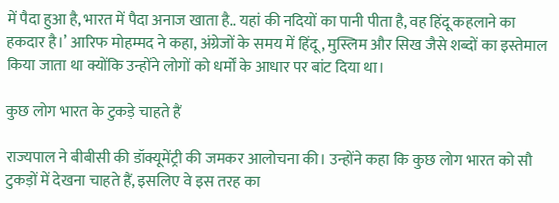में पैदा हुआ है, भारत में पैदा अनाज खाता है.. यहां की नदियों का पानी पीता है, वह हिंदू कहलाने का हकदार है।’ आरिफ मोहम्मद ने कहा, अंग्रेजों के समय में हिंदू, मुस्लिम और सिख जैसे शब्दों का इस्तेमाल किया जाता था क्योंकि उन्होंने लोगों को धर्मों के आधार पर बांट दिया था।

कुछ लोग भारत के टुकड़े चाहते हैं

राज्यपाल ने बीबीसी की डॉक्यूमेंट्री की जमकर आलोचना की। उन्होंने कहा कि कुछ लोग भारत को सौ टुकड़ों में देखना चाहते हैं, इसलिए वे इस तरह का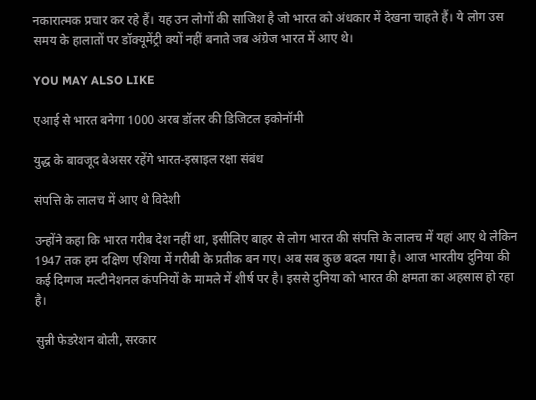नकारात्मक प्रचार कर रहे हैं। यह उन लोगों की साजिश है जो भारत को अंधकार में देखना चाहते हैं। ये लोग उस समय के हालातों पर डॉक्यूमेंट्री क्यों नहीं बनाते जब अंग्रेज भारत में आए थे।

YOU MAY ALSO LIKE

एआई से भारत बनेगा 1000 अरब डॉलर की डिजिटल इकोनॉमी

युद्ध के बावजूद बेअसर रहेंगे भारत-इस्राइल रक्षा संबंध

संपत्ति के लालच में आए थे विदेशी

उन्होंने कहा कि भारत गरीब देश नहीं था, इसीलिए बाहर से लोग भारत की संपत्ति के लालच में यहां आए थे लेकिन 1947 तक हम दक्षिण एशिया में गरीबी के प्रतीक बन गए। अब सब कुछ बदल गया है। आज भारतीय दुनिया की कई दिग्गज मल्टीनेशनल कंपनियों के मामले में शीर्ष पर है। इससे दुनिया को भारत की क्षमता का अहसास हो रहा है।

सुन्नी फेडरेशन बोली, सरकार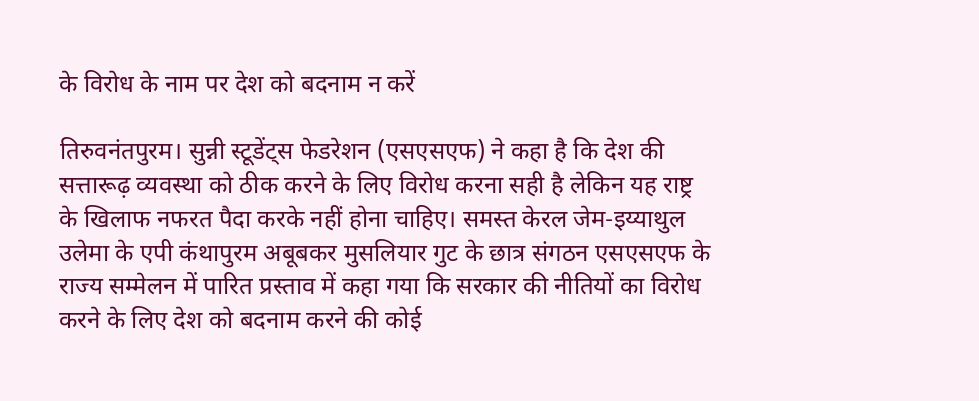के विरोध के नाम पर देश को बदनाम न करें

तिरुवनंतपुरम। सुन्नी स्टूडेंट्स फेडरेशन (एसएसएफ) ने कहा है कि देश की सत्तारूढ़ व्यवस्था को ठीक करने के लिए विरोध करना सही है लेकिन यह राष्ट्र के खिलाफ नफरत पैदा करके नहीं होना चाहिए। समस्त केरल जेम-इय्याथुल उलेमा के एपी कंथापुरम अबूबकर मुसलियार गुट के छात्र संगठन एसएसएफ के राज्य सम्मेलन में पारित प्रस्ताव में कहा गया कि सरकार की नीतियों का विरोध करने के लिए देश को बदनाम करने की कोई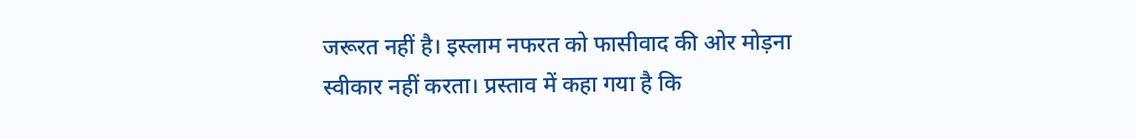जरूरत नहीं है। इस्लाम नफरत को फासीवाद की ओर मोड़ना स्वीकार नहीं करता। प्रस्ताव में कहा गया है कि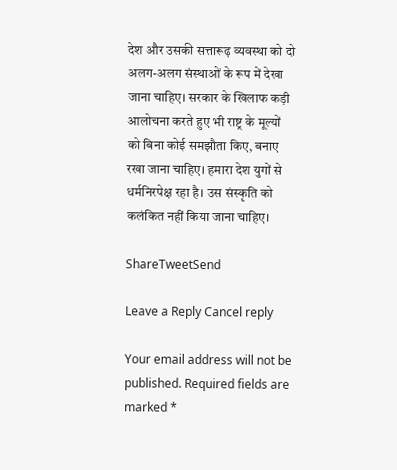देश और उसकी सत्तारूढ़ व्यवस्था को दो अलग-अलग संस्थाओं के रूप में देखा जाना चाहिए। सरकार के खिलाफ कड़ी आलोचना करते हुए भी राष्ट्र के मूल्यों को बिना कोई समझौता किए, बनाए रखा जाना चाहिए। हमारा देश युगों से धर्मनिरपेक्ष रहा है। उस संस्कृति को कलंकित नहीं किया जाना चाहिए।

ShareTweetSend

Leave a Reply Cancel reply

Your email address will not be published. Required fields are marked *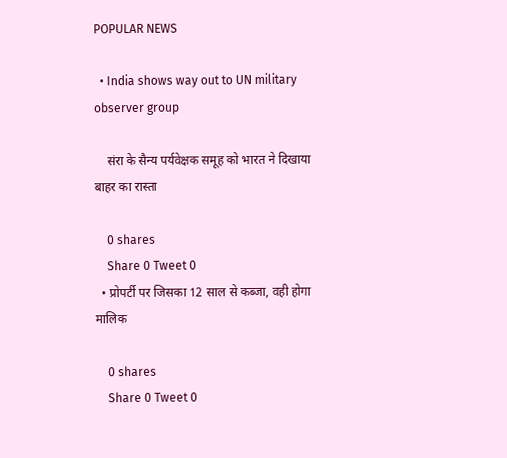POPULAR NEWS

  • India shows way out to UN military observer group

    संरा के सैन्य पर्यवेक्षक समूह को भारत ने दिखाया बाहर का रास्ता

    0 shares
    Share 0 Tweet 0
  • प्रोपर्टी पर जिसका 12 साल से कब्जा, वही होगा मालिक

    0 shares
    Share 0 Tweet 0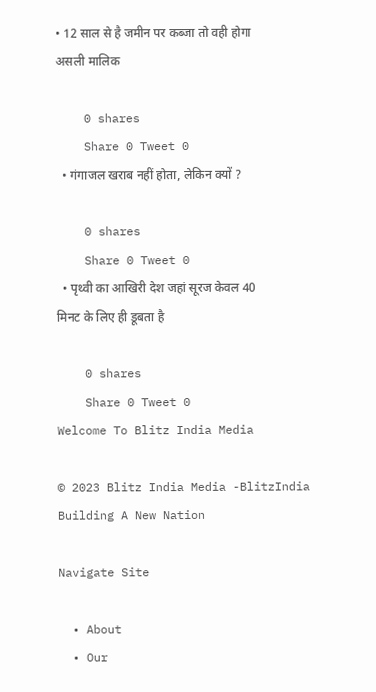• 12 साल से है जमीन पर कब्जा तो वही होगा असली मालिक

    0 shares
    Share 0 Tweet 0
  • गंगाजल खराब नहीं होता, लेकिन क्यों ?

    0 shares
    Share 0 Tweet 0
  • पृथ्वी का आखिरी देश जहां सूरज केवल 40 मिनट के लिए ही डूबता है

    0 shares
    Share 0 Tweet 0
Welcome To Blitz India Media

© 2023 Blitz India Media -BlitzIndia Building A New Nation

Navigate Site

  • About
  • Our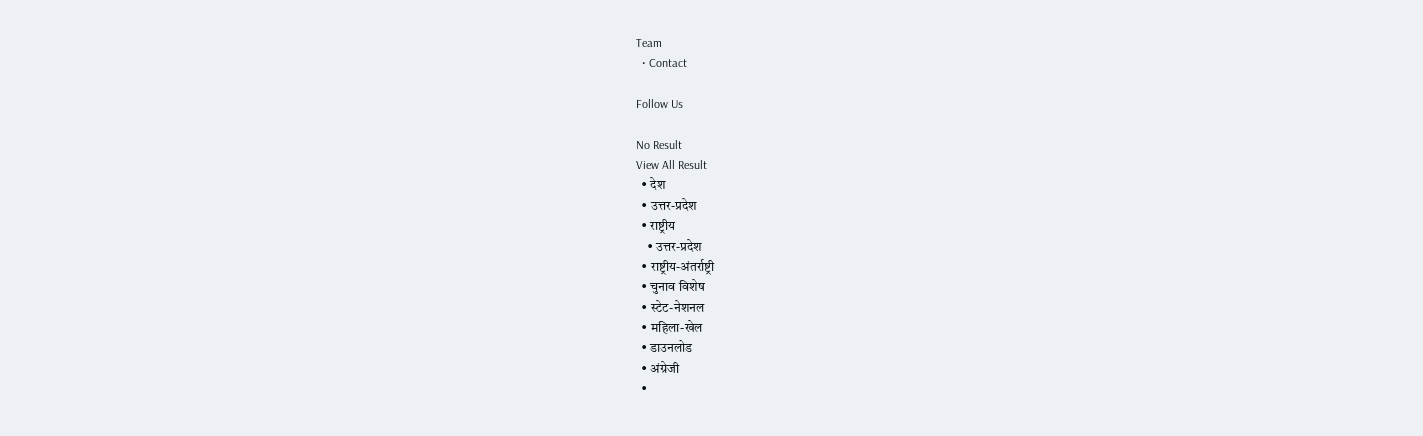Team
  • Contact

Follow Us

No Result
View All Result
  • देश
  • उत्तर-प्रदेश
  • राष्ट्रीय
    • उत्तर-प्रदेश
  • राष्ट्रीय-अंतर्राष्ट्री
  • चुनाव विशेष
  • स्टेट-नेशनल
  • महिला-खेल
  • डाउनलोड
  • अंग्रेजी
  •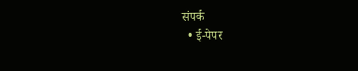संपर्क
  • ई-पेपर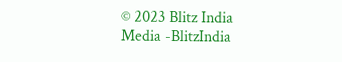© 2023 Blitz India Media -BlitzIndia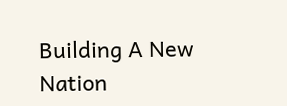Building A New Nation